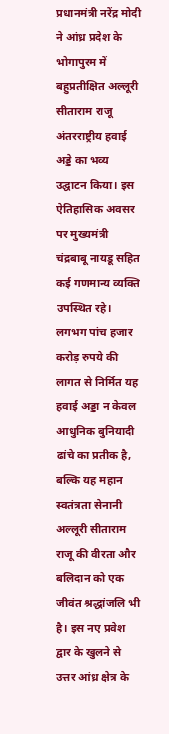प्रधानमंत्री नरेंद्र मोदी ने आंध्र प्रदेश के भोगापुरम में बहुप्रतीक्षित अल्लूरी सीताराम राजू अंतरराष्ट्रीय हवाई अड्डे का भव्य उद्घाटन किया। इस ऐतिहासिक अवसर पर मुख्यमंत्री चंद्रबाबू नायडू सहित कई गणमान्य व्यक्ति उपस्थित रहे। लगभग पांच हजार करोड़ रुपये की लागत से निर्मित यह हवाई अड्डा न केवल आधुनिक बुनियादी ढांचे का प्रतीक है, बल्कि यह महान स्वतंत्रता सेनानी अल्लूरी सीताराम राजू की वीरता और बलिदान को एक जीवंत श्रद्धांजलि भी है। इस नए प्रवेश द्वार के खुलने से उत्तर आंध्र क्षेत्र के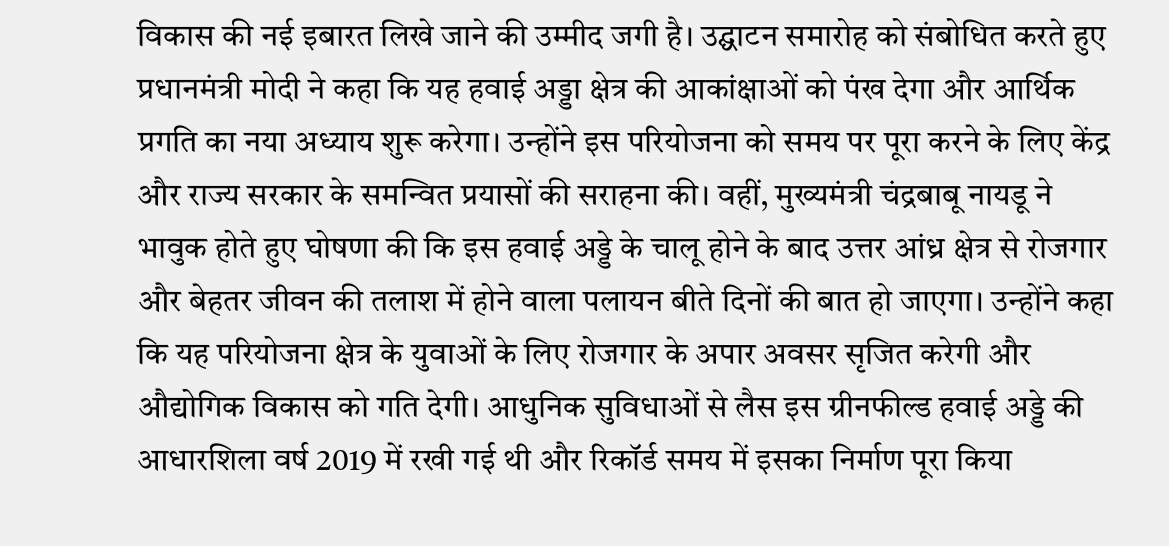विकास की नई इबारत लिखे जाने की उम्मीद जगी है। उद्घाटन समारोह को संबोधित करते हुए प्रधानमंत्री मोदी ने कहा कि यह हवाई अड्डा क्षेत्र की आकांक्षाओं को पंख देगा और आर्थिक प्रगति का नया अध्याय शुरू करेगा। उन्होंने इस परियोजना को समय पर पूरा करने के लिए केंद्र और राज्य सरकार के समन्वित प्रयासों की सराहना की। वहीं, मुख्यमंत्री चंद्रबाबू नायडू ने भावुक होते हुए घोषणा की कि इस हवाई अड्डे के चालू होने के बाद उत्तर आंध्र क्षेत्र से रोजगार और बेहतर जीवन की तलाश में होने वाला पलायन बीते दिनों की बात हो जाएगा। उन्होंने कहा कि यह परियोजना क्षेत्र के युवाओं के लिए रोजगार के अपार अवसर सृजित करेगी और औद्योगिक विकास को गति देगी। आधुनिक सुविधाओं से लैस इस ग्रीनफील्ड हवाई अड्डे की आधारशिला वर्ष 2019 में रखी गई थी और रिकॉर्ड समय में इसका निर्माण पूरा किया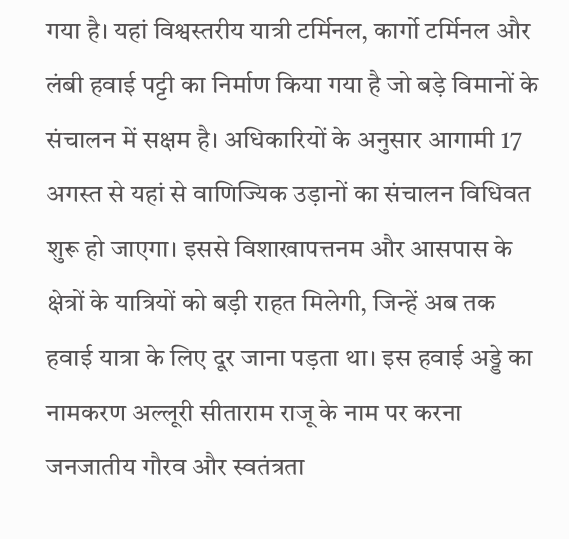गया है। यहां विश्वस्तरीय यात्री टर्मिनल, कार्गो टर्मिनल और लंबी हवाई पट्टी का निर्माण किया गया है जो बड़े विमानों के संचालन में सक्षम है। अधिकारियों के अनुसार आगामी 17 अगस्त से यहां से वाणिज्यिक उड़ानों का संचालन विधिवत शुरू हो जाएगा। इससे विशाखापत्तनम और आसपास के क्षेत्रों के यात्रियों को बड़ी राहत मिलेगी, जिन्हें अब तक हवाई यात्रा के लिए दूर जाना पड़ता था। इस हवाई अड्डे का नामकरण अल्लूरी सीताराम राजू के नाम पर करना जनजातीय गौरव और स्वतंत्रता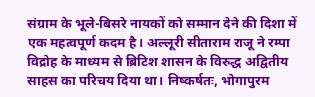संग्राम के भूले-बिसरे नायकों को सम्मान देने की दिशा में एक महत्वपूर्ण कदम है। अल्लूरी सीताराम राजू ने रम्पा विद्रोह के माध्यम से ब्रिटिश शासन के विरुद्ध अद्वितीय साहस का परिचय दिया था। निष्कर्षतः, भोगापुरम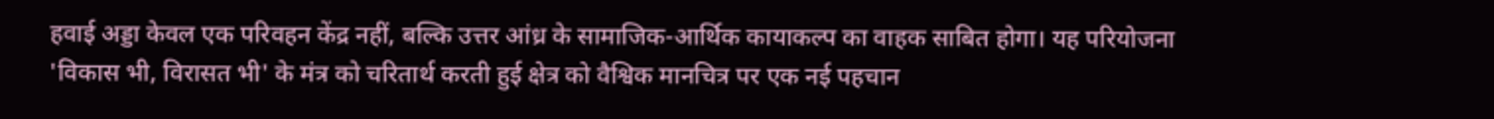हवाई अड्डा केवल एक परिवहन केंद्र नहीं, बल्कि उत्तर आंध्र के सामाजिक-आर्थिक कायाकल्प का वाहक साबित होगा। यह परियोजना 'विकास भी, विरासत भी' के मंत्र को चरितार्थ करती हुई क्षेत्र को वैश्विक मानचित्र पर एक नई पहचान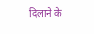दिलाने के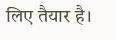लिए तैयार है।